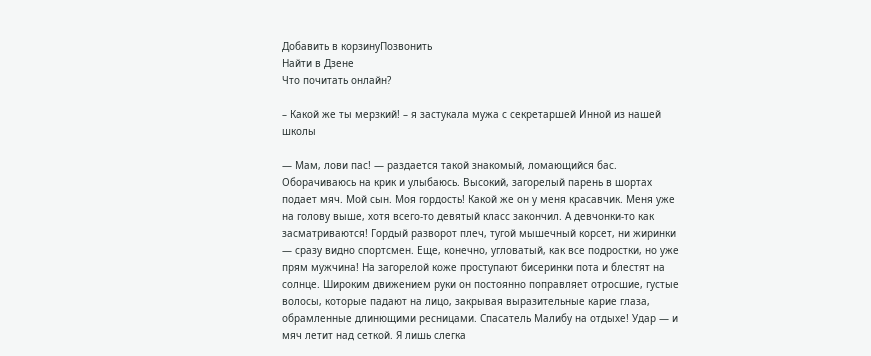Добавить в корзинуПозвонить
Найти в Дзене
Что почитать онлайн?

– Какой же ты мерзкий! – я застукала мужа с секретаршей Инной из нашей школы

— Мам, лови пас! — раздается такой знакомый, ломающийся бас. Оборачиваюсь на крик и улыбаюсь. Высокий, загорелый парень в шортах подает мяч. Мой сын. Моя гордость! Какой же он у меня красавчик. Меня уже на голову выше, хотя всего-то девятый класс закончил. А девчонки-то как засматриваются! Гордый разворот плеч, тугой мышечный корсет, ни жиринки — сразу видно спортсмен. Еще, конечно, угловатый, как все подростки, но уже прям мужчина! На загорелой коже проступают бисеринки пота и блестят на солнце. Широким движением руки он постоянно поправляет отросшие, густые волосы, которые падают на лицо, закрывая выразительные карие глаза, обрамленные длинющими ресницами. Спасатель Малибу на отдыхе! Удар — и мяч летит над сеткой. Я лишь слегка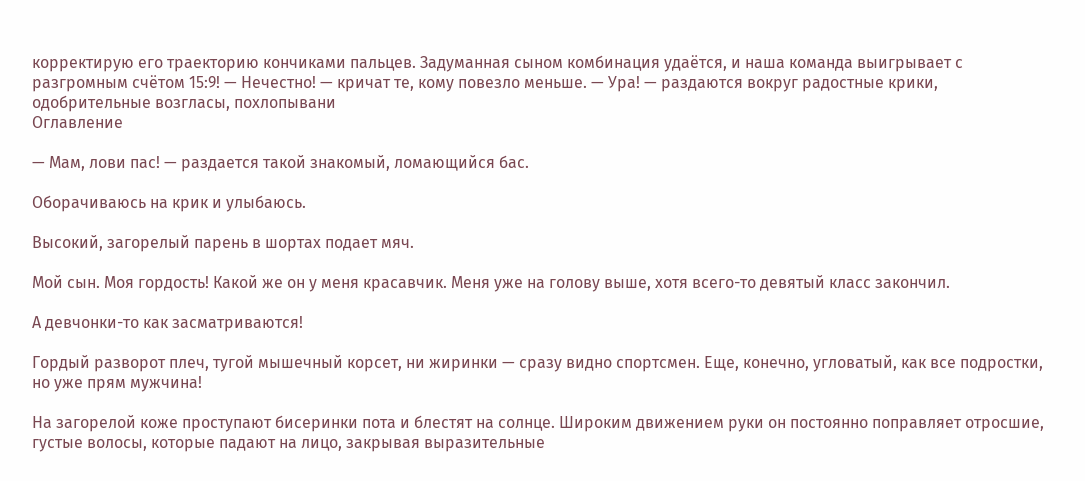корректирую его траекторию кончиками пальцев. Задуманная сыном комбинация удаётся, и наша команда выигрывает с разгромным счётом 15:9! — Нечестно! — кричат те, кому повезло меньше. — Ура! — раздаются вокруг радостные крики, одобрительные возгласы, похлопывани
Оглавление

— Мам, лови пас! — раздается такой знакомый, ломающийся бас.

Оборачиваюсь на крик и улыбаюсь.

Высокий, загорелый парень в шортах подает мяч.

Мой сын. Моя гордость! Какой же он у меня красавчик. Меня уже на голову выше, хотя всего-то девятый класс закончил.

А девчонки-то как засматриваются!

Гордый разворот плеч, тугой мышечный корсет, ни жиринки — сразу видно спортсмен. Еще, конечно, угловатый, как все подростки, но уже прям мужчина!

На загорелой коже проступают бисеринки пота и блестят на солнце. Широким движением руки он постоянно поправляет отросшие, густые волосы, которые падают на лицо, закрывая выразительные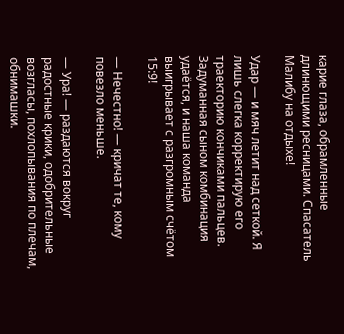карие глаза, обрамленные длинющими ресницами. Спасатель Малибу на отдыхе!

Удар — и мяч летит над сеткой. Я лишь слегка корректирую его траекторию кончиками пальцев. Задуманная сыном комбинация удаётся, и наша команда выигрывает с разгромным счётом 15:9!

— Нечестно! — кричат те, кому повезло меньше.

— Ура! — раздаются вокруг радостные крики, одобрительные возгласы, похлопывания по плечам, обнимашки.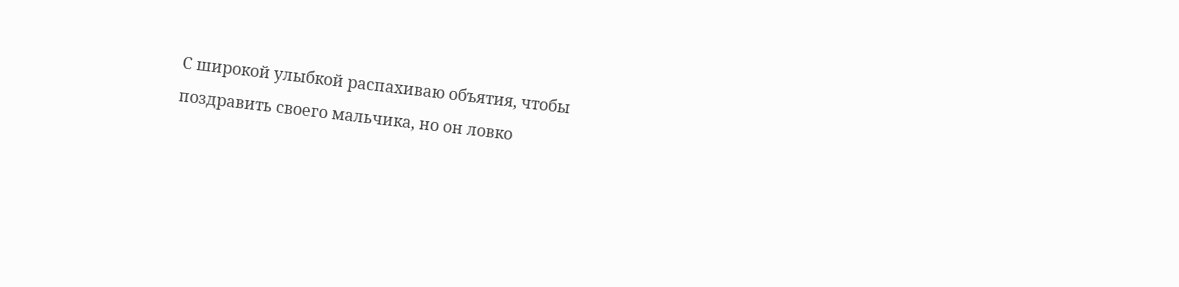С широкой улыбкой распахиваю объятия, чтобы поздравить своего мальчика, но он ловко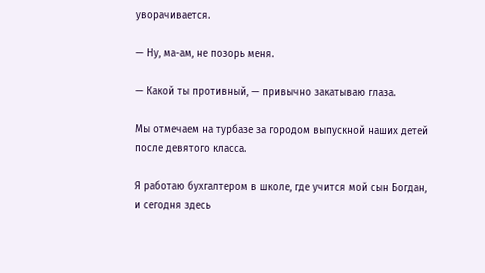уворачивается.

— Ну, ма-ам, не позорь меня.

— Какой ты противный, — привычно закатываю глаза.

Мы отмечаем на турбазе за городом выпускной наших детей после девятого класса.

Я работаю бухгалтером в школе, где учится мой сын Богдан, и сегодня здесь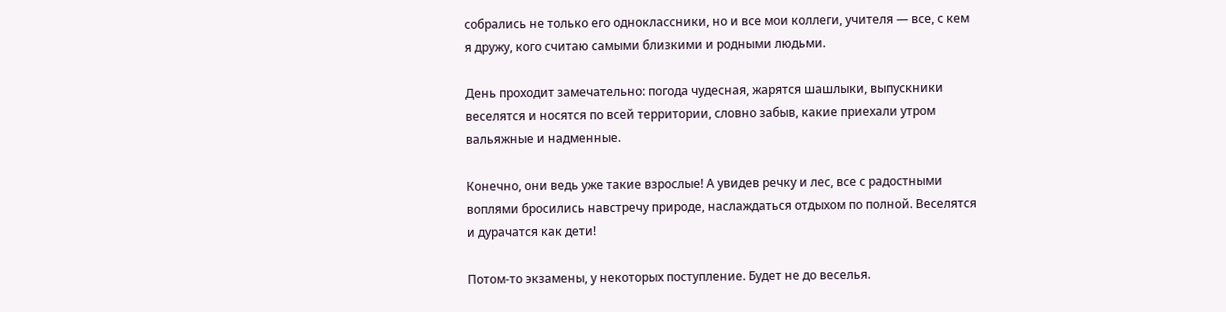собрались не только его одноклассники, но и все мои коллеги, учителя — все, с кем я дружу, кого считаю самыми близкими и родными людьми.

День проходит замечательно: погода чудесная, жарятся шашлыки, выпускники веселятся и носятся по всей территории, словно забыв, какие приехали утром вальяжные и надменные.

Конечно, они ведь уже такие взрослые! А увидев речку и лес, все с радостными воплями бросились навстречу природе, наслаждаться отдыхом по полной. Веселятся и дурачатся как дети!

Потом-то экзамены, у некоторых поступление. Будет не до веселья.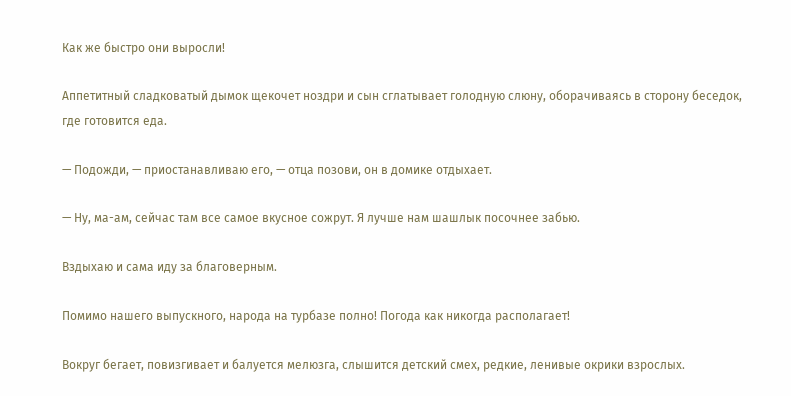Как же быстро они выросли!

Аппетитный сладковатый дымок щекочет ноздри и сын сглатывает голодную слюну, оборачиваясь в сторону беседок, где готовится еда.

— Подожди, — приостанавливаю его, — отца позови, он в домике отдыхает.

— Ну, ма-ам, сейчас там все самое вкусное сожрут. Я лучше нам шашлык посочнее забью.

Вздыхаю и сама иду за благоверным.

Помимо нашего выпускного, народа на турбазе полно! Погода как никогда располагает!

Вокруг бегает, повизгивает и балуется мелюзга, слышится детский смех, редкие, ленивые окрики взрослых.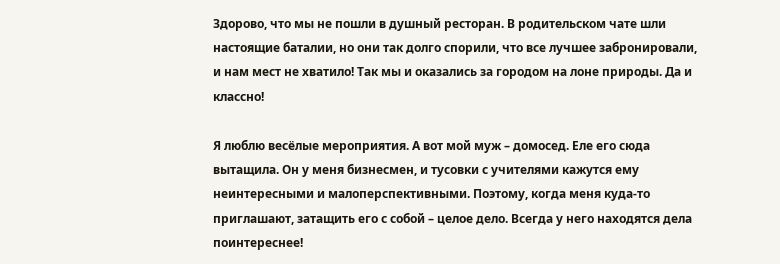Здорово, что мы не пошли в душный ресторан. В родительском чате шли настоящие баталии, но они так долго спорили, что все лучшее забронировали, и нам мест не хватило! Так мы и оказались за городом на лоне природы. Да и классно!

Я люблю весёлые мероприятия. А вот мой муж – домосед. Еле его сюда вытащила. Он у меня бизнесмен, и тусовки с учителями кажутся ему неинтересными и малоперспективными. Поэтому, когда меня куда-то приглашают, затащить его с собой – целое дело. Всегда у него находятся дела поинтереснее!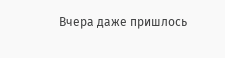Вчера даже пришлось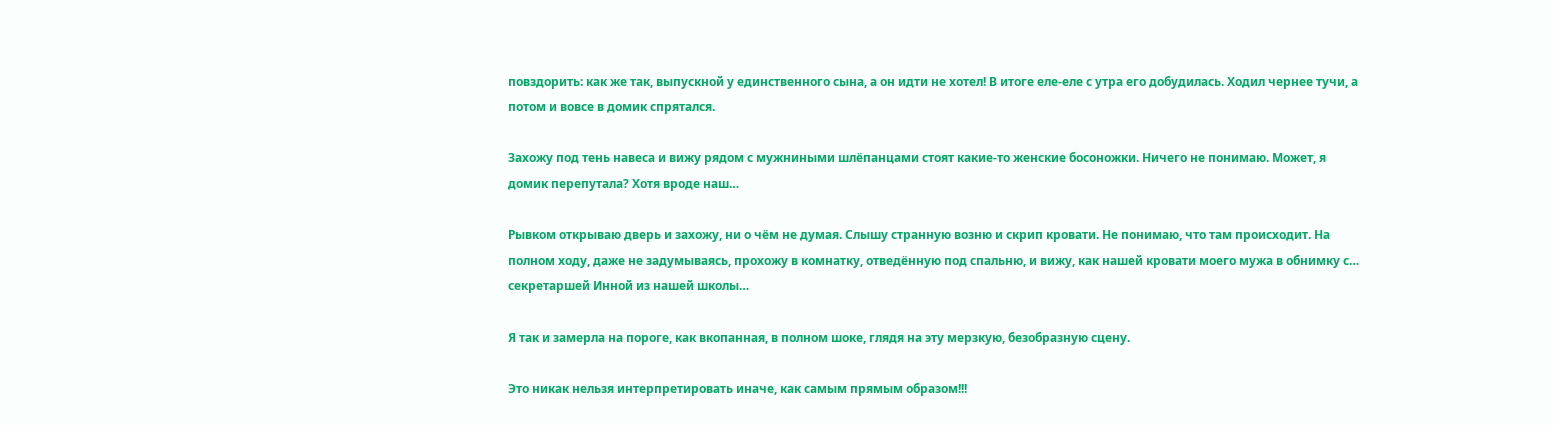повздорить: как же так, выпускной у единственного сына, а он идти не хотел! В итоге еле-еле с утра его добудилась. Ходил чернее тучи, а потом и вовсе в домик спрятался.

Захожу под тень навеса и вижу рядом с мужниными шлёпанцами стоят какие-то женские босоножки. Ничего не понимаю. Может, я домик перепутала? Хотя вроде наш…

Рывком открываю дверь и захожу, ни о чём не думая. Слышу странную возню и скрип кровати. Не понимаю, что там происходит. На полном ходу, даже не задумываясь, прохожу в комнатку, отведённую под спальню, и вижу, как нашей кровати моего мужа в обнимку с… секретаршей Инной из нашей школы…

Я так и замерла на пороге, как вкопанная, в полном шоке, глядя на эту мерзкую, безобразную сцену.

Это никак нельзя интерпретировать иначе, как самым прямым образом!!!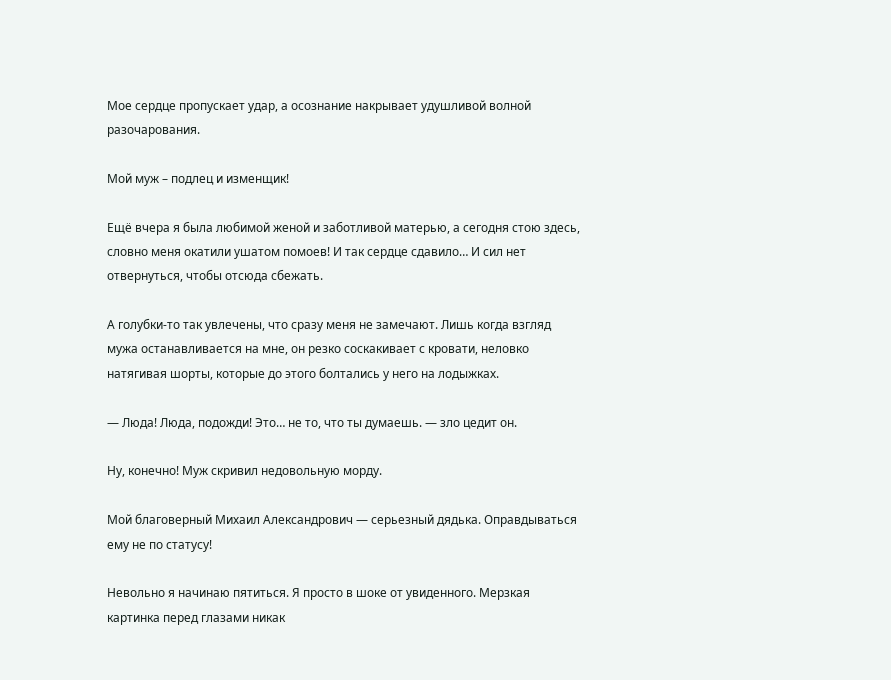Мое сердце пропускает удар, а осознание накрывает удушливой волной разочарования.

Мой муж – подлец и изменщик!

Ещё вчера я была любимой женой и заботливой матерью, а сегодня стою здесь, словно меня окатили ушатом помоев! И так сердце сдавило… И сил нет отвернуться, чтобы отсюда сбежать.

А голубки-то так увлечены, что сразу меня не замечают. Лишь когда взгляд мужа останавливается на мне, он резко соскакивает с кровати, неловко натягивая шорты, которые до этого болтались у него на лодыжках.

— Люда! Люда, подожди! Это… не то, что ты думаешь. — зло цедит он.

Ну, конечно! Муж скривил недовольную морду.

Мой благоверный Михаил Александрович — серьезный дядька. Оправдываться ему не по статусу!

Невольно я начинаю пятиться. Я просто в шоке от увиденного. Мерзкая картинка перед глазами никак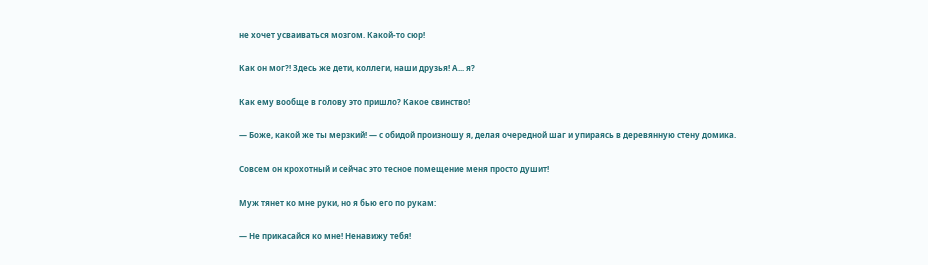не хочет усваиваться мозгом. Какой-то сюр!

Как он мог?! Здесь же дети, коллеги, наши друзья! А... я?

Как ему вообще в голову это пришло? Какое свинство!

— Боже, какой же ты мерзкий! — с обидой произношу я, делая очередной шаг и упираясь в деревянную стену домика.

Совсем он крохотный и сейчас это тесное помещение меня просто душит!

Муж тянет ко мне руки, но я бью его по рукам:

— Не прикасайся ко мне! Ненавижу тебя!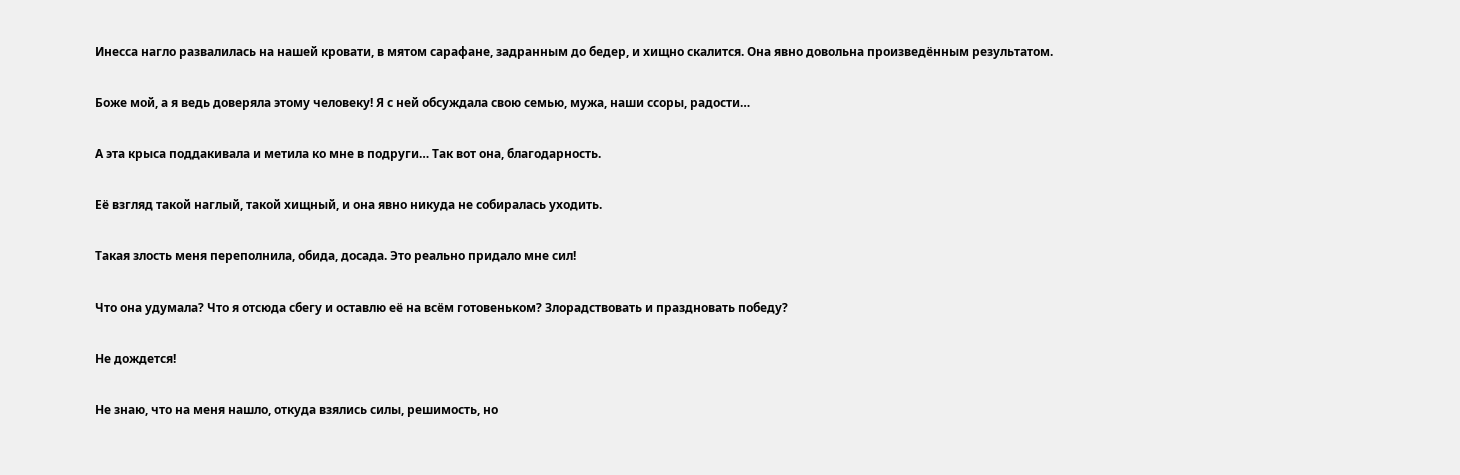Инесса нагло развалилась на нашей кровати, в мятом сарафане, задранным до бедер, и хищно скалится. Она явно довольна произведённым результатом.

Боже мой, а я ведь доверяла этому человеку! Я с ней обсуждала свою семью, мужа, наши ссоры, радости…

А эта крыса поддакивала и метила ко мне в подруги… Так вот она, благодарность.

Её взгляд такой наглый, такой хищный, и она явно никуда не собиралась уходить.

Такая злость меня переполнила, обида, досада. Это реально придало мне сил!

Что она удумала? Что я отсюда сбегу и оставлю её на всём готовеньком? Злорадствовать и праздновать победу?

Не дождется!

Не знаю, что на меня нашло, откуда взялись силы, решимость, но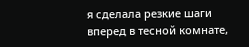я сделала резкие шаги вперед в тесной комнате,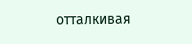отталкивая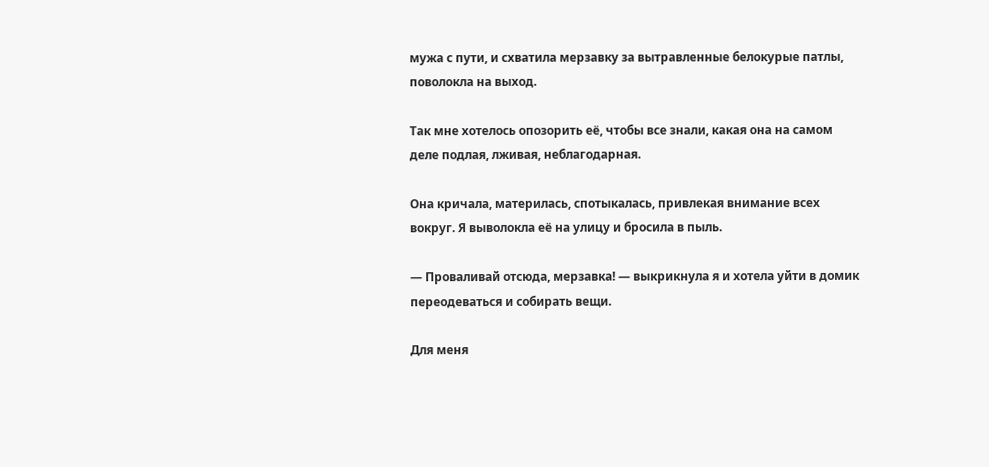мужа с пути, и схватила мерзавку за вытравленные белокурые патлы, поволокла на выход.

Так мне хотелось опозорить её, чтобы все знали, какая она на самом деле подлая, лживая, неблагодарная.

Она кричала, материлась, спотыкалась, привлекая внимание всех вокруг. Я выволокла её на улицу и бросила в пыль.

— Проваливай отсюда, мерзавка! — выкрикнула я и хотела уйти в домик переодеваться и собирать вещи.

Для меня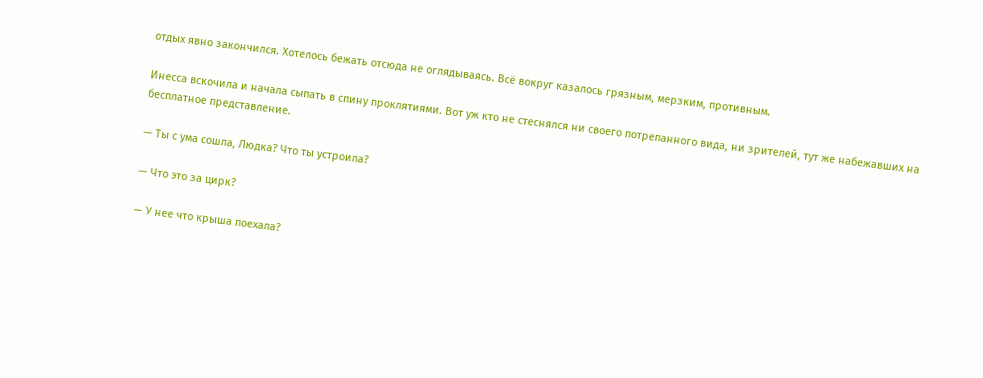отдых явно закончился. Хотелось бежать отсюда не оглядываясь. Всё вокруг казалось грязным, мерзким, противным.

Инесса вскочила и начала сыпать в спину проклятиями. Вот уж кто не стеснялся ни своего потрепанного вида, ни зрителей, тут же набежавших на бесплатное представление.

— Ты с ума сошла, Людка? Что ты устроила?

— Что это за цирк?

— У нее что крыша поехала?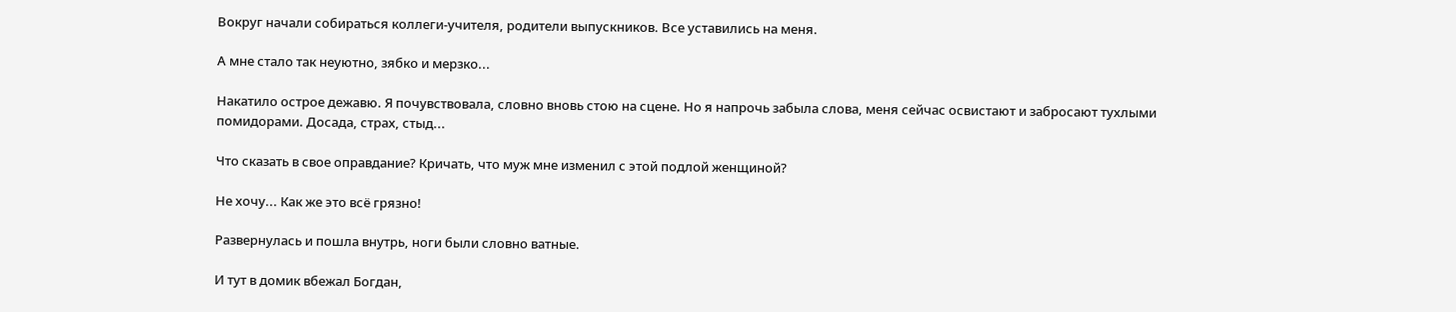Вокруг начали собираться коллеги-учителя, родители выпускников. Все уставились на меня.

А мне стало так неуютно, зябко и мерзко...

Накатило острое дежавю. Я почувствовала, словно вновь стою на сцене. Но я напрочь забыла слова, меня сейчас освистают и забросают тухлыми помидорами. Досада, страх, стыд...

Что сказать в свое оправдание? Кричать, что муж мне изменил с этой подлой женщиной?

Не хочу... Как же это всё грязно!

Развернулась и пошла внутрь, ноги были словно ватные.

И тут в домик вбежал Богдан,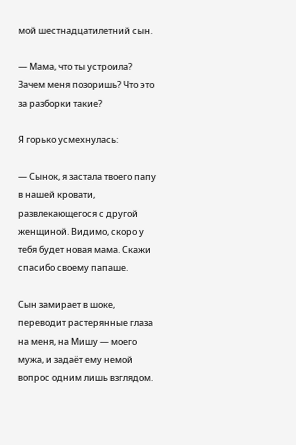мой шестнадцатилетний сын.

— Мама, что ты устроила? Зачем меня позоришь? Что это за разборки такие?

Я горько усмехнулась:

— Сынок, я застала твоего папу в нашей кровати, развлекающегося с другой женщиной. Видимо, скоро у тебя будет новая мама. Скажи спасибо своему папаше.

Сын замирает в шоке, переводит растерянные глаза на меня, на Мишу — моего мужа, и задаёт ему немой вопрос одним лишь взглядом.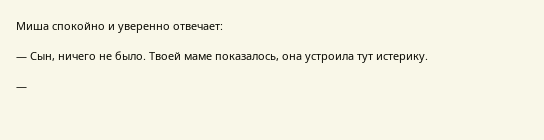Миша спокойно и уверенно отвечает:

— Сын, ничего не было. Твоей маме показалось, она устроила тут истерику.

—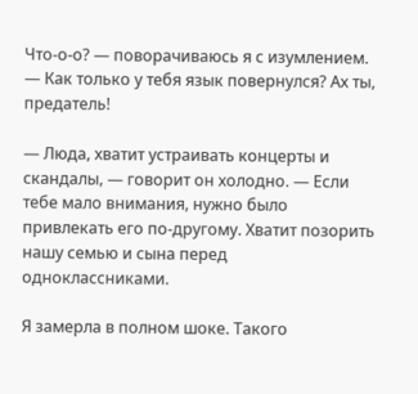Что-о-о? — поворачиваюсь я с изумлением. — Как только у тебя язык повернулся? Ах ты, предатель!

— Люда, хватит устраивать концерты и скандалы, — говорит он холодно. — Если тебе мало внимания, нужно было привлекать его по-другому. Хватит позорить нашу семью и сына перед одноклассниками.

Я замерла в полном шоке. Такого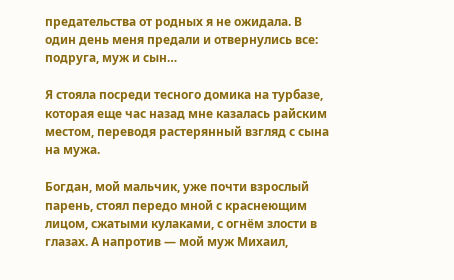предательства от родных я не ожидала. В один день меня предали и отвернулись все: подруга, муж и сын…

Я стояла посреди тесного домика на турбазе, которая еще час назад мне казалась райским местом, переводя растерянный взгляд с сына на мужа.

Богдан, мой мальчик, уже почти взрослый парень, стоял передо мной с краснеющим лицом, сжатыми кулаками, с огнём злости в глазах. А напротив — мой муж Михаил,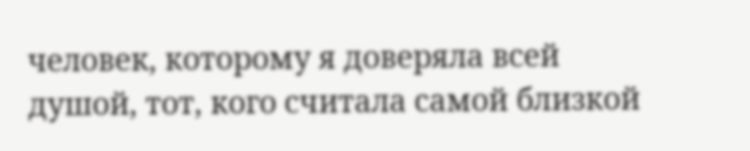человек, которому я доверяла всей душой, тот, кого считала самой близкой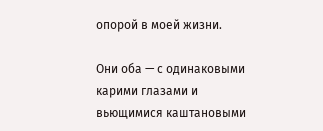опорой в моей жизни.

Они оба — с одинаковыми карими глазами и вьющимися каштановыми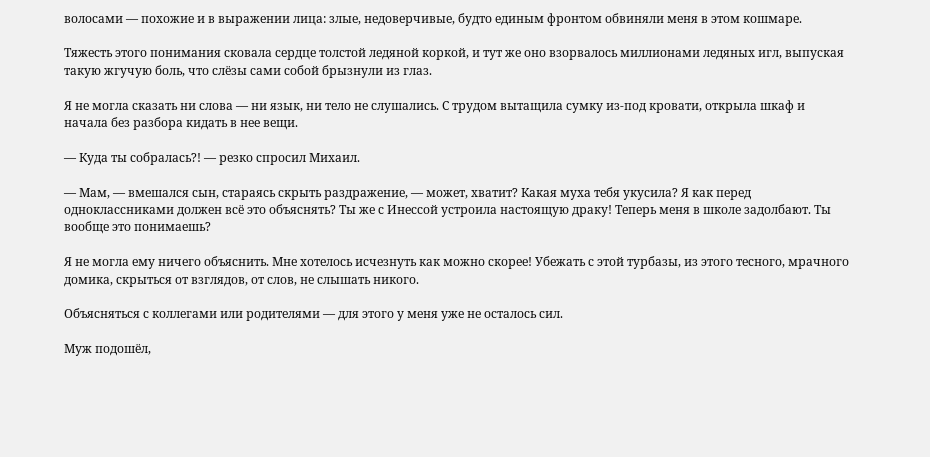волосами — похожие и в выражении лица: злые, недоверчивые, будто единым фронтом обвиняли меня в этом кошмаре.

Тяжесть этого понимания сковала сердце толстой ледяной коркой, и тут же оно взорвалось миллионами ледяных игл, выпуская такую жгучую боль, что слёзы сами собой брызнули из глаз.

Я не могла сказать ни слова — ни язык, ни тело не слушались. С трудом вытащила сумку из-под кровати, открыла шкаф и начала без разбора кидать в нее вещи.

— Куда ты собралась?! — резко спросил Михаил.

— Мам, — вмешался сын, стараясь скрыть раздражение, — может, хватит? Какая муха тебя укусила? Я как перед одноклассниками должен всё это объяснять? Ты же с Инессой устроила настоящую драку! Теперь меня в школе задолбают. Ты вообще это понимаешь?

Я не могла ему ничего объяснить. Мне хотелось исчезнуть как можно скорее! Убежать с этой турбазы, из этого тесного, мрачного домика, скрыться от взглядов, от слов, не слышать никого.

Объясняться с коллегами или родителями — для этого у меня уже не осталось сил.

Муж подошёл,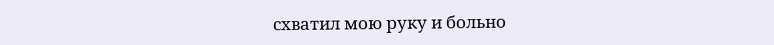схватил мою руку и больно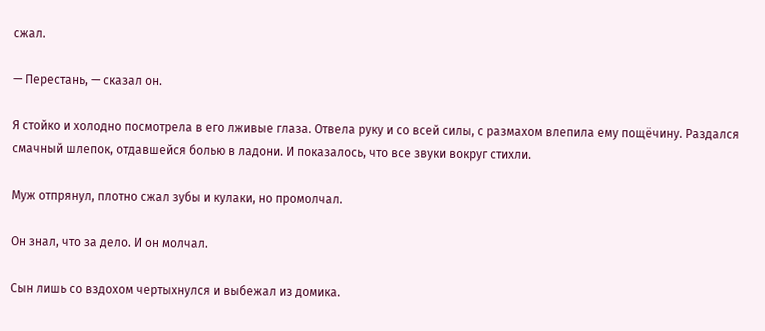сжал.

— Перестань, — сказал он.

Я стойко и холодно посмотрела в его лживые глаза. Отвела руку и со всей силы, с размахом влепила ему пощёчину. Раздался смачный шлепок, отдавшейся болью в ладони. И показалось, что все звуки вокруг стихли.

Муж отпрянул, плотно сжал зубы и кулаки, но промолчал.

Он знал, что за дело. И он молчал.

Сын лишь со вздохом чертыхнулся и выбежал из домика.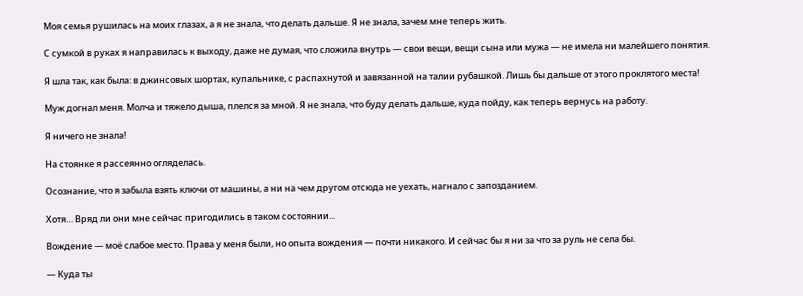Моя семья рушилась на моих глазах, а я не знала, что делать дальше. Я не знала, зачем мне теперь жить.

С сумкой в руках я направилась к выходу, даже не думая, что сложила внутрь — свои вещи, вещи сына или мужа — не имела ни малейшего понятия.

Я шла так, как была: в джинсовых шортах, купальнике, с распахнутой и завязанной на талии рубашкой. Лишь бы дальше от этого проклятого места!

Муж догнал меня. Молча и тяжело дыша, плелся за мной. Я не знала, что буду делать дальше, куда пойду, как теперь вернусь на работу.

Я ничего не знала!

На стоянке я рассеянно огляделась.

Осознание, что я забыла взять ключи от машины, а ни на чем другом отсюда не уехать, нагнало с запозданием.

Хотя… Вряд ли они мне сейчас пригодились в таком состоянии...

Вождение — моё слабое место. Права у меня были, но опыта вождения — почти никакого. И сейчас бы я ни за что за руль не села бы.

— Куда ты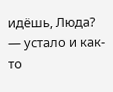идёшь, Люда? — устало и как-то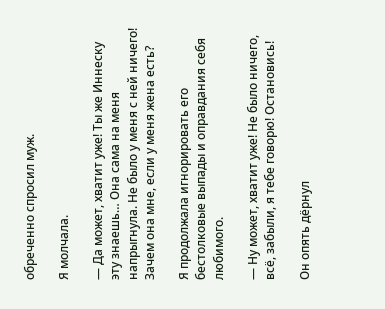обреченно спросил муж.

Я молчала.

— Да может, хватит уже! Ты же Иннеску эту знаешь… Она сама на меня напрыгнула. Не было у меня с ней ничего! Зачем она мне, если у меня жена есть?

Я продолжала игнорировать его бестолковые выпады и оправдания себя любимого.

— Ну может, хватит уже! Не было ничего, всё, забыли, я тебе говорю! Остановись!

Он опять дёрнул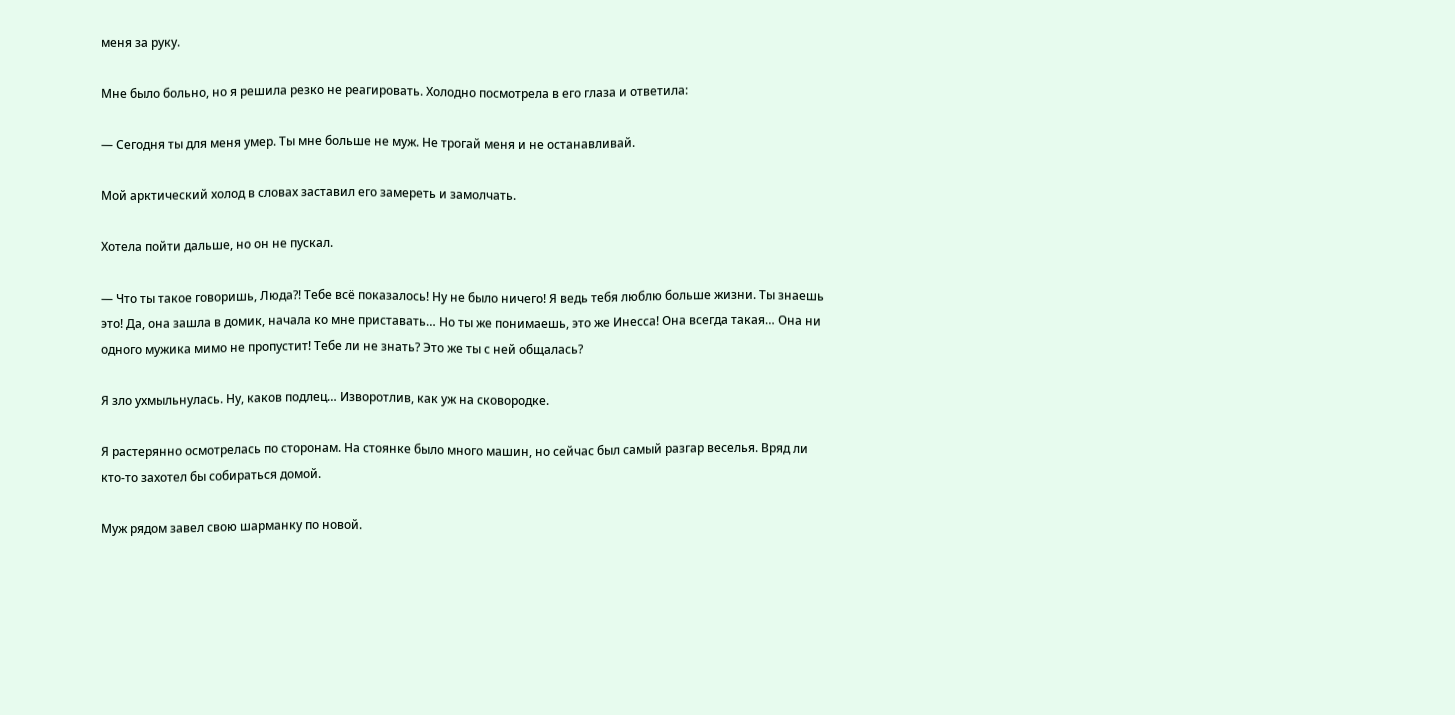меня за руку.

Мне было больно, но я решила резко не реагировать. Холодно посмотрела в его глаза и ответила:

— Сегодня ты для меня умер. Ты мне больше не муж. Не трогай меня и не останавливай.

Мой арктический холод в словах заставил его замереть и замолчать.

Хотела пойти дальше, но он не пускал.

— Что ты такое говоришь, Люда?! Тебе всё показалось! Ну не было ничего! Я ведь тебя люблю больше жизни. Ты знаешь это! Да, она зашла в домик, начала ко мне приставать… Но ты же понимаешь, это же Инесса! Она всегда такая… Она ни одного мужика мимо не пропустит! Тебе ли не знать? Это же ты с ней общалась?

Я зло ухмыльнулась. Ну, каков подлец… Изворотлив, как уж на сковородке.

Я растерянно осмотрелась по сторонам. На стоянке было много машин, но сейчас был самый разгар веселья. Вряд ли кто-то захотел бы собираться домой.

Муж рядом завел свою шарманку по новой.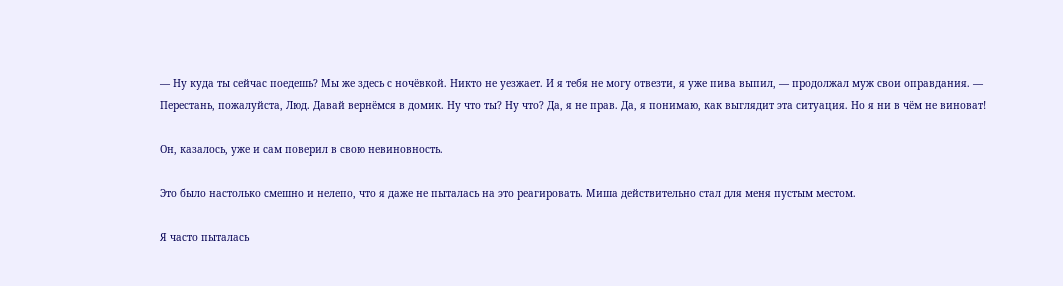— Ну куда ты сейчас поедешь? Мы же здесь с ночёвкой. Никто не уезжает. И я тебя не могу отвезти, я уже пива выпил, — продолжал муж свои оправдания. — Перестань, пожалуйста, Люд. Давай вернёмся в домик. Ну что ты? Ну что? Да, я не прав. Да, я понимаю, как выглядит эта ситуация. Но я ни в чём не виноват!

Он, казалось, уже и сам поверил в свою невиновность.

Это было настолько смешно и нелепо, что я даже не пыталась на это реагировать. Миша действительно стал для меня пустым местом.

Я часто пыталась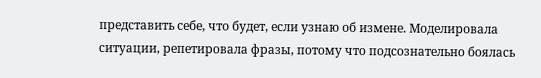представить себе, что будет, если узнаю об измене. Моделировала ситуации, репетировала фразы, потому что подсознательно боялась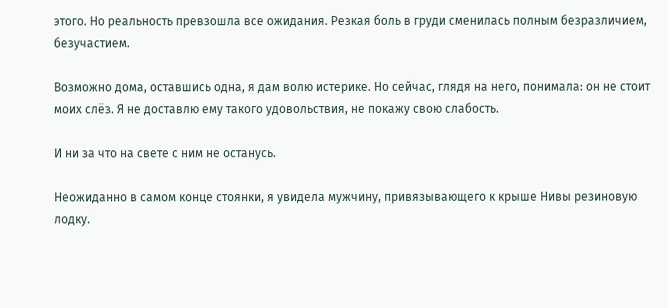этого. Но реальность превзошла все ожидания. Резкая боль в груди сменилась полным безразличием, безучастием.

Возможно дома, оставшись одна, я дам волю истерике. Но сейчас, глядя на него, понимала: он не стоит моих слёз. Я не доставлю ему такого удовольствия, не покажу свою слабость.

И ни за что на свете с ним не останусь.

Неожиданно в самом конце стоянки, я увидела мужчину, привязывающего к крыше Нивы резиновую лодку.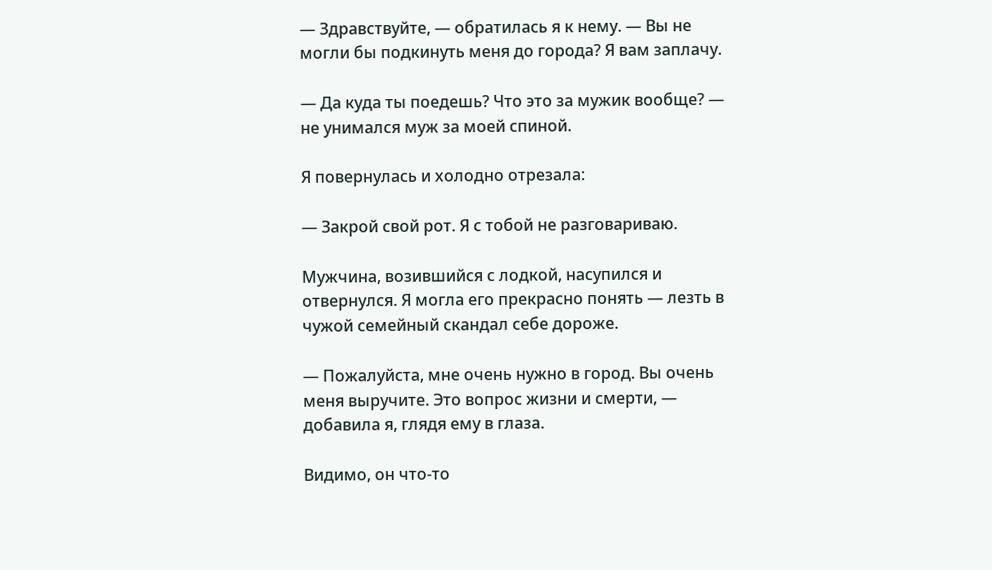— Здравствуйте, — обратилась я к нему. — Вы не могли бы подкинуть меня до города? Я вам заплачу.

— Да куда ты поедешь? Что это за мужик вообще? — не унимался муж за моей спиной.

Я повернулась и холодно отрезала:

— Закрой свой рот. Я с тобой не разговариваю.

Мужчина, возившийся с лодкой, насупился и отвернулся. Я могла его прекрасно понять — лезть в чужой семейный скандал себе дороже.

— Пожалуйста, мне очень нужно в город. Вы очень меня выручите. Это вопрос жизни и смерти, — добавила я, глядя ему в глаза.

Видимо, он что-то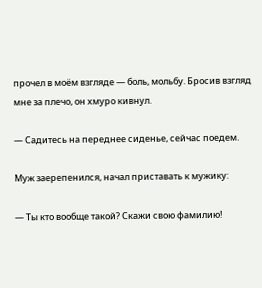прочел в моём взгляде — боль, мольбу. Бросив взгляд мне за плечо, он хмуро кивнул.

— Садитесь на переднее сиденье, сейчас поедем.

Муж заерепенился, начал приставать к мужику:

— Ты кто вообще такой? Скажи свою фамилию!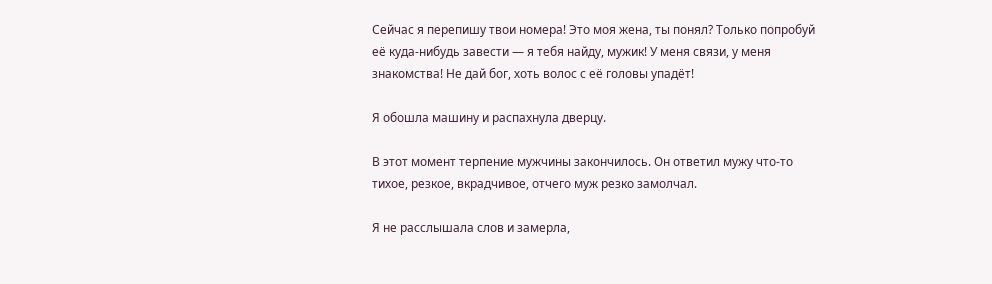Сейчас я перепишу твои номера! Это моя жена, ты понял? Только попробуй её куда-нибудь завести — я тебя найду, мужик! У меня связи, у меня знакомства! Не дай бог, хоть волос с её головы упадёт!

Я обошла машину и распахнула дверцу.

В этот момент терпение мужчины закончилось. Он ответил мужу что-то тихое, резкое, вкрадчивое, отчего муж резко замолчал.

Я не расслышала слов и замерла,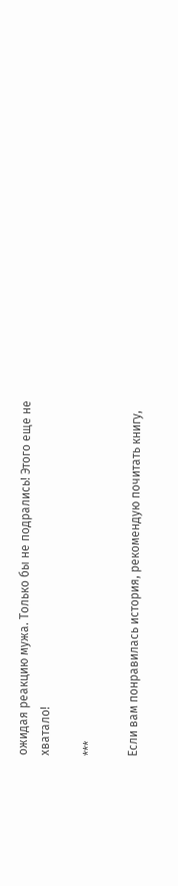ожидая реакцию мужа. Только бы не подрались! Этого еще не хватало!

***

Если вам понравилась история, рекомендую почитать книгу,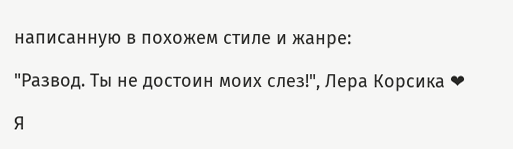написанную в похожем стиле и жанре:

"Развод. Ты не достоин моих слез!", Лера Корсика ❤

Я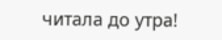читала до утра!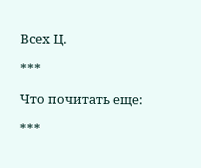Всех Ц.

***

Что почитать еще:

***